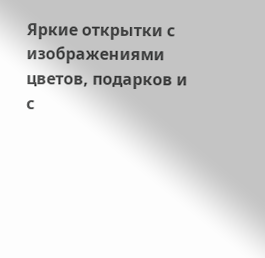Яркие открытки с изображениями цветов, подарков и с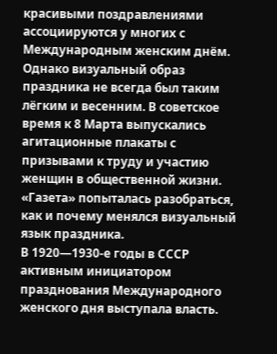красивыми поздравлениями ассоциируются у многих с Международным женским днём. Однако визуальный образ праздника не всегда был таким лёгким и весенним. В советское время к 8 Марта выпускались агитационные плакаты с призывами к труду и участию женщин в общественной жизни. «Газета» попыталась разобраться, как и почему менялся визуальный язык праздника.
В 1920—1930-е годы в СССР активным инициатором празднования Международного женского дня выступала власть.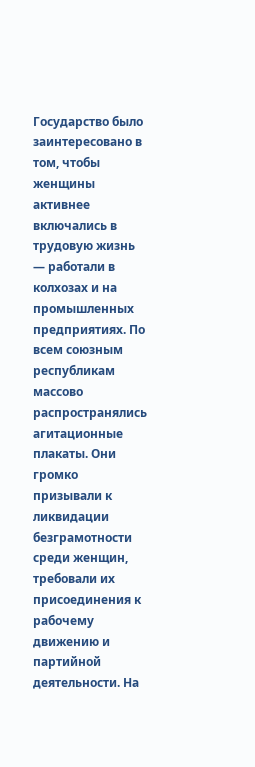Государство было заинтересовано в том, чтобы женщины активнее включались в трудовую жизнь — работали в колхозах и на промышленных предприятиях. По всем союзным республикам массово распространялись агитационные плакаты. Они громко призывали к ликвидации безграмотности среди женщин, требовали их присоединения к рабочему движению и партийной деятельности. На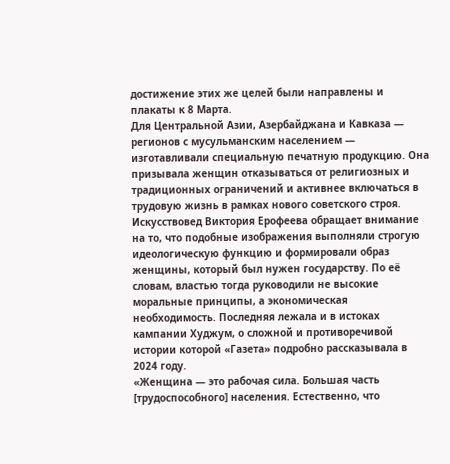достижение этих же целей были направлены и плакаты к 8 Марта.
Для Центральной Азии, Азербайджана и Кавказа — регионов с мусульманским населением — изготавливали специальную печатную продукцию. Она призывала женщин отказываться от религиозных и традиционных ограничений и активнее включаться в трудовую жизнь в рамках нового советского строя.
Искусствовед Виктория Ерофеева обращает внимание на то, что подобные изображения выполняли строгую идеологическую функцию и формировали образ женщины, который был нужен государству. По её словам, властью тогда руководили не высокие моральные принципы, а экономическая необходимость. Последняя лежала и в истоках кампании Худжум, о сложной и противоречивой истории которой «Газета» подробно рассказывала в 2024 году.
«Женщина — это рабочая сила. Большая часть [трудоспособного] населения. Естественно, что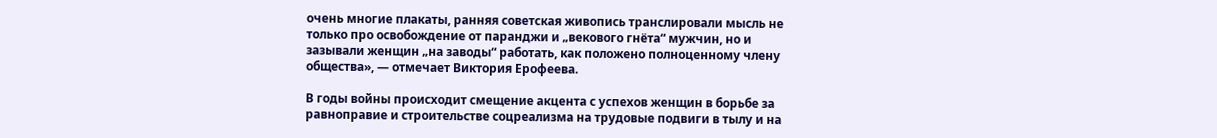очень многие плакаты, ранняя советская живопись транслировали мысль не только про освобождение от паранджи и „векового гнёта“ мужчин, но и зазывали женщин „на заводы“ работать, как положено полноценному члену общества», — отмечает Виктория Ерофеева.

В годы войны происходит смещение акцента с успехов женщин в борьбе за равноправие и строительстве соцреализма на трудовые подвиги в тылу и на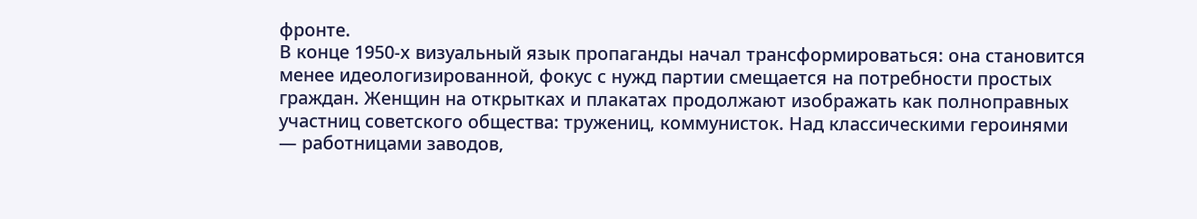фронте.
В конце 1950-х визуальный язык пропаганды начал трансформироваться: она становится менее идеологизированной, фокус с нужд партии смещается на потребности простых граждан. Женщин на открытках и плакатах продолжают изображать как полноправных участниц советского общества: тружениц, коммунисток. Над классическими героинями — работницами заводов,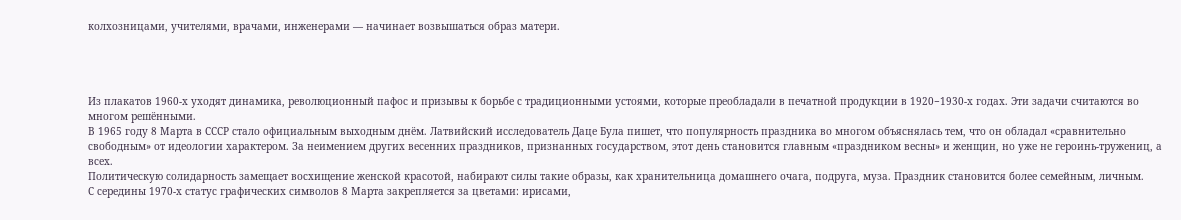колхозницами, учителями, врачами, инженерами — начинает возвышаться образ матери.




Из плакатов 1960-х уходят динамика, революционный пафос и призывы к борьбе с традиционными устоями, которые преобладали в печатной продукции в 1920−1930-х годах. Эти задачи считаются во многом решёнными.
В 1965 году 8 Марта в СССР стало официальным выходным днём. Латвийский исследователь Даце Була пишет, что популярность праздника во многом объяснялась тем, что он обладал «сравнительно свободным» от идеологии характером. За неимением других весенних праздников, признанных государством, этот день становится главным «праздником весны» и женщин, но уже не героинь-тружениц, а всех.
Политическую солидарность замещает восхищение женской красотой, набирают силы такие образы, как хранительница домашнего очага, подруга, муза. Праздник становится более семейным, личным.
С середины 1970-х статус графических символов 8 Марта закрепляется за цветами: ирисами,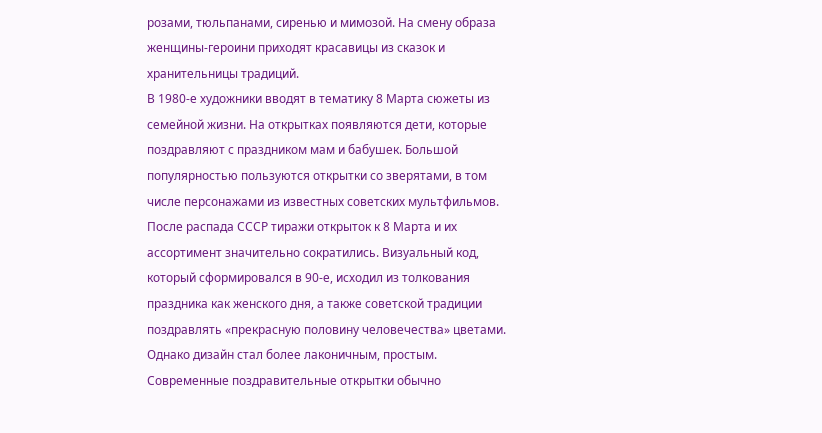розами, тюльпанами, сиренью и мимозой. На смену образа женщины-героини приходят красавицы из сказок и хранительницы традиций.
В 1980-е художники вводят в тематику 8 Марта сюжеты из семейной жизни. На открытках появляются дети, которые поздравляют с праздником мам и бабушек. Большой популярностью пользуются открытки со зверятами, в том числе персонажами из известных советских мультфильмов.
После распада СССР тиражи открыток к 8 Марта и их ассортимент значительно сократились. Визуальный код, который сформировался в 90-е, исходил из толкования праздника как женского дня, а также советской традиции поздравлять «прекрасную половину человечества» цветами. Однако дизайн стал более лаконичным, простым.
Современные поздравительные открытки обычно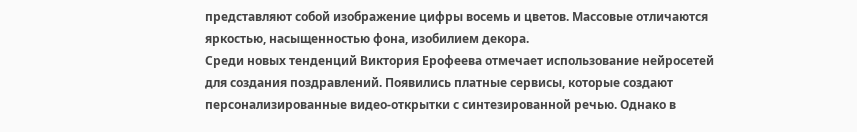представляют собой изображение цифры восемь и цветов. Массовые отличаются яркостью, насыщенностью фона, изобилием декора.
Среди новых тенденций Виктория Ерофеева отмечает использование нейросетей для создания поздравлений. Появились платные сервисы, которые создают персонализированные видео-открытки с синтезированной речью. Однако в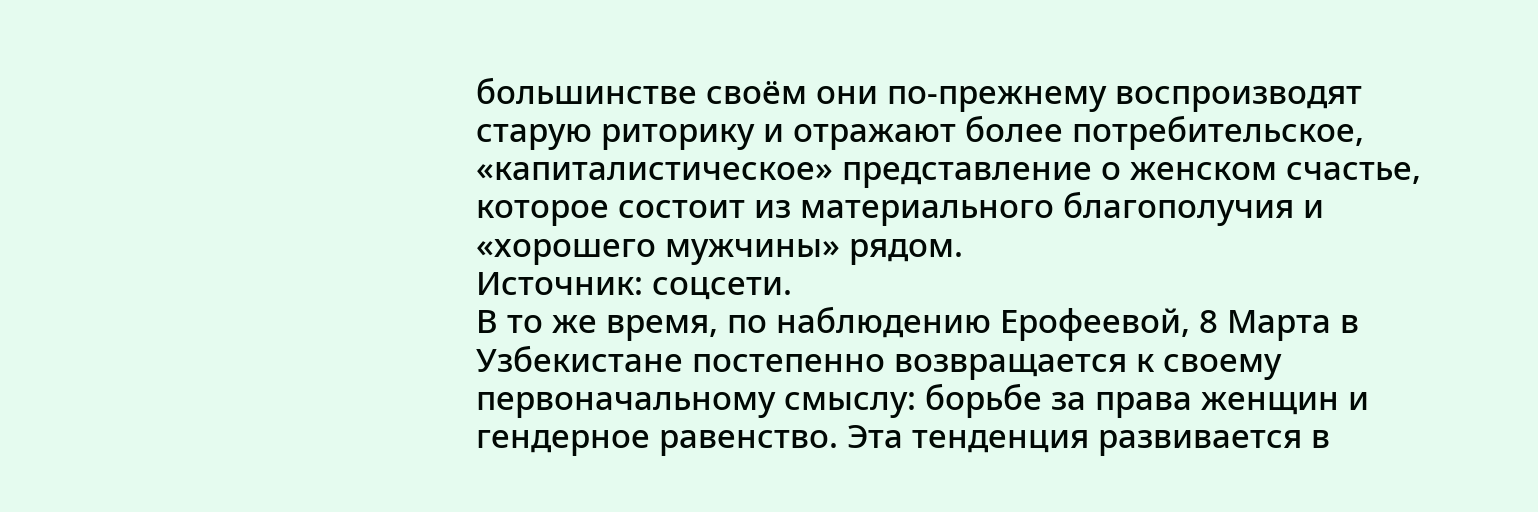большинстве своём они по-прежнему воспроизводят старую риторику и отражают более потребительское, «капиталистическое» представление о женском счастье, которое состоит из материального благополучия и «хорошего мужчины» рядом.
Источник: соцсети.
В то же время, по наблюдению Ерофеевой, 8 Марта в Узбекистане постепенно возвращается к своему первоначальному смыслу: борьбе за права женщин и гендерное равенство. Эта тенденция развивается в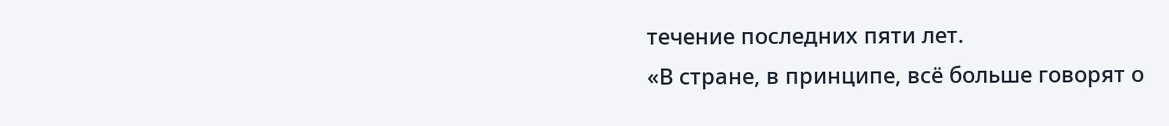течение последних пяти лет.
«В стране, в принципе, всё больше говорят о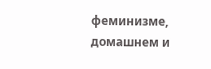феминизме, домашнем и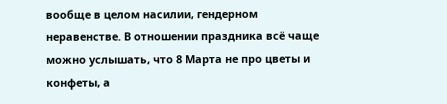вообще в целом насилии, гендерном неравенстве. В отношении праздника всё чаще можно услышать, что 8 Марта не про цветы и конфеты, а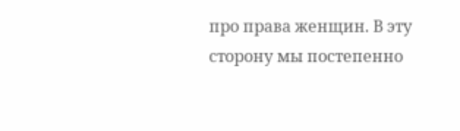про права женщин. В эту сторону мы постепенно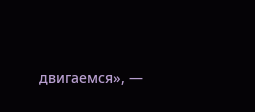двигаемся», —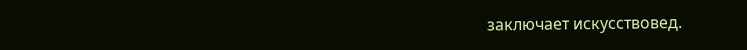заключает искусствовед.